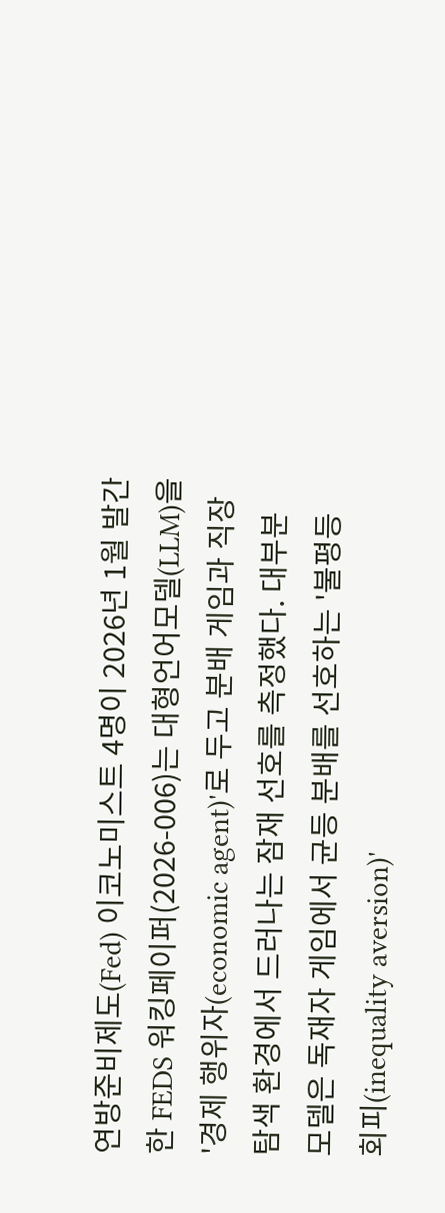연방준비제도(Fed) 이코노미스트 4명이 2026년 1월 발간한 FEDS 워킹페이퍼(2026-006)는 대형언어모델(LLM)을 '경제 행위자(economic agent)'로 두고 분배 게임과 직장탐색 환경에서 드러나는 잠재 선호를 측정했다. 대부분 모델은 독재자 게임에서 균등 분배를 선호하는 '불평등 회피(inequality aversion)'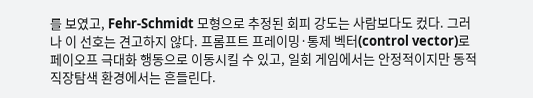를 보였고, Fehr-Schmidt 모형으로 추정된 회피 강도는 사람보다도 컸다. 그러나 이 선호는 견고하지 않다. 프롬프트 프레이밍·통제 벡터(control vector)로 페이오프 극대화 행동으로 이동시킬 수 있고, 일회 게임에서는 안정적이지만 동적 직장탐색 환경에서는 흔들린다.